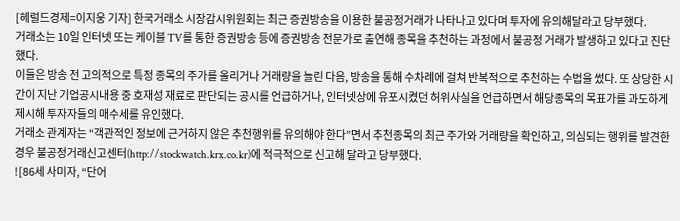[헤럴드경제=이지웅 기자] 한국거래소 시장감시위원회는 최근 증권방송을 이용한 불공정거래가 나타나고 있다며 투자에 유의해달라고 당부했다.
거래소는 10일 인터넷 또는 케이블 TV를 통한 증권방송 등에 증권방송 전문가로 출연해 종목을 추천하는 과정에서 불공정 거래가 발생하고 있다고 진단했다.
이들은 방송 전 고의적으로 특정 종목의 주가를 올리거나 거래량을 늘린 다음, 방송을 통해 수차례에 걸쳐 반복적으로 추천하는 수법을 썼다. 또 상당한 시간이 지난 기업공시내용 중 호재성 재료로 판단되는 공시를 언급하거나, 인터넷상에 유포시켰던 허위사실을 언급하면서 해당종목의 목표가를 과도하게 제시해 투자자들의 매수세를 유인했다.
거래소 관계자는 “객관적인 정보에 근거하지 않은 추천행위를 유의해야 한다”면서 추천종목의 최근 주가와 거래량을 확인하고, 의심되는 행위를 발견한 경우 불공정거래신고센터(http://stockwatch.krx.co.kr)에 적극적으로 신고해 달라고 당부했다.
![86세 사미자, “단어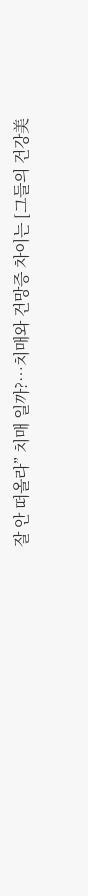잘 안 떠올라” 치매 일까?…치매와 건망증 차이는 [그들의 건강美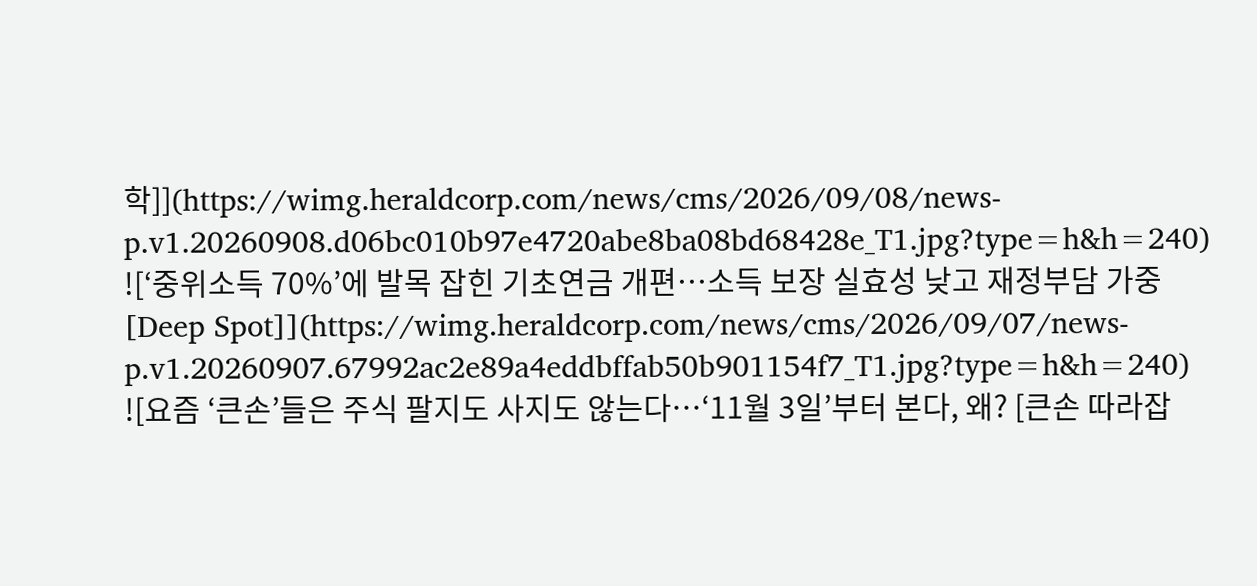학]](https://wimg.heraldcorp.com/news/cms/2026/09/08/news-p.v1.20260908.d06bc010b97e4720abe8ba08bd68428e_T1.jpg?type=h&h=240)
![‘중위소득 70%’에 발목 잡힌 기초연금 개편…소득 보장 실효성 낮고 재정부담 가중[Deep Spot]](https://wimg.heraldcorp.com/news/cms/2026/09/07/news-p.v1.20260907.67992ac2e89a4eddbffab50b901154f7_T1.jpg?type=h&h=240)
![요즘 ‘큰손’들은 주식 팔지도 사지도 않는다…‘11월 3일’부터 본다, 왜? [큰손 따라잡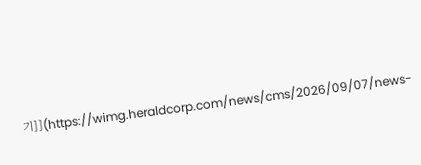기]](https://wimg.heraldcorp.com/news/cms/2026/09/07/news-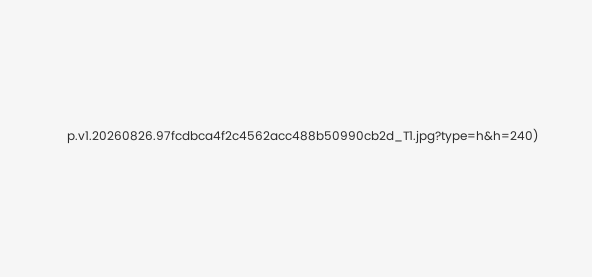p.v1.20260826.97fcdbca4f2c4562acc488b50990cb2d_T1.jpg?type=h&h=240)